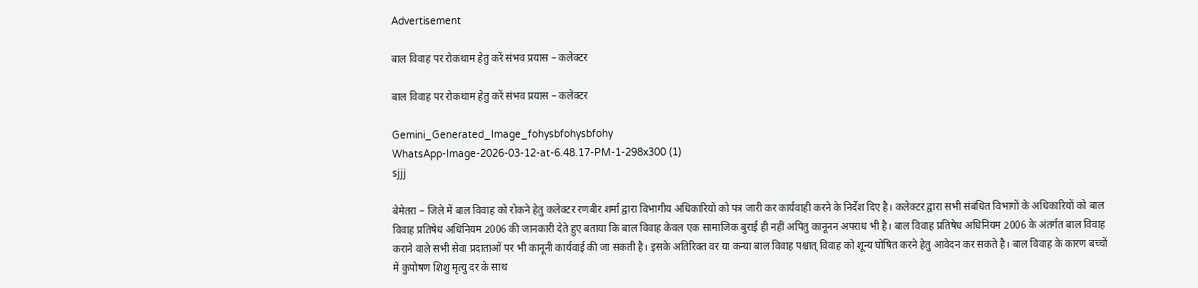Advertisement

बाल विवाह पर रोकथाम हेतु करें संभव प्रयास – कलेक्टर

बाल विवाह पर रोकथाम हेतु करें संभव प्रयास – कलेक्टर

Gemini_Generated_Image_fohysbfohysbfohy
WhatsApp-Image-2026-03-12-at-6.48.17-PM-1-298x300 (1)
sjjj

बेमेतरा – जिले में बाल विवाह को रोकने हेतु कलेक्टर रणबीर शर्मा द्वारा विभागीय अधिकारियों को पत्र जारी कर कार्यवाही करने के निर्देश दिए है। कलेक्टर द्वारा सभी संबंधित विभागों के अधिकारियों को बाल विवाह प्रतिषेध अधिनियम 2006 की जानकारी देते हुए बताया कि बाल विवाह केवल एक सामाजिक बुराई ही नहीं अपितु कानूनन अपराध भी है। बाल विवाह प्रतिषेध अधिनियम 2006 के अंतर्गत बाल विवाह कराने वाले सभी सेवा प्रदाताओं पर भी कानूनी कार्यवाई की जा सकती है। इसके अतिरिक्त वर या कन्या बाल विवाह पश्चात् विवाह को शून्य घोषित करने हेतु आवेदन कर सकते है। बाल विवाह के कारण बच्चों में कुपोषण शिशु मृत्यु दर के साथ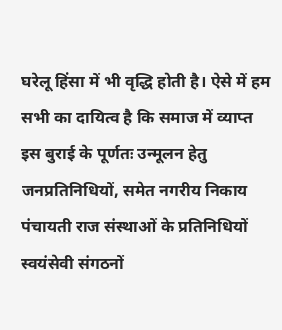घरेलू हिंसा में भी वृद्धि होती है। ऐसे में हम सभी का दायित्व है कि समाज में व्याप्त इस बुराई के पूर्णतः उन्मूलन हेतु जनप्रतिनिधियों, समेत नगरीय निकाय पंचायती राज संस्थाओं के प्रतिनिधियों स्वयंसेवी संगठनों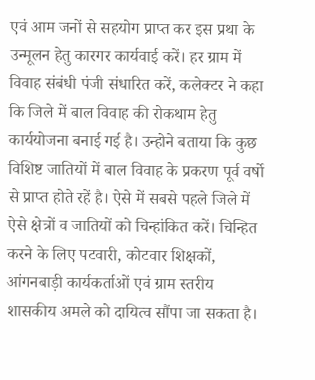एवं आम जनों से सहयोग प्राप्त कर इस प्रथा के उन्मूलन हेतु कारगर कार्यवाई करें। हर ग्राम में विवाह संबंधी पंजी संधारित करें, कलेक्टर ने कहा कि जिले में बाल विवाह की रोकथाम हेतु कार्ययोजना बनाई गई है। उन्होने बताया कि कुछ विशिष्ट जातियों में बाल विवाह के प्रकरण पूर्व वर्षो से प्राप्त होते रहें है। ऐसे में सबसे पहले जिले में ऐसे क्षेत्रों व जातियों को चिन्हांकित करें। चिन्हित करने के लिए पटवारी, कोटवार शिक्षकों, आंगनबाड़ी कार्यकर्ताओं एवं ग्राम स्तरीय शासकीय अमले को दायित्व सौंपा जा सकता है।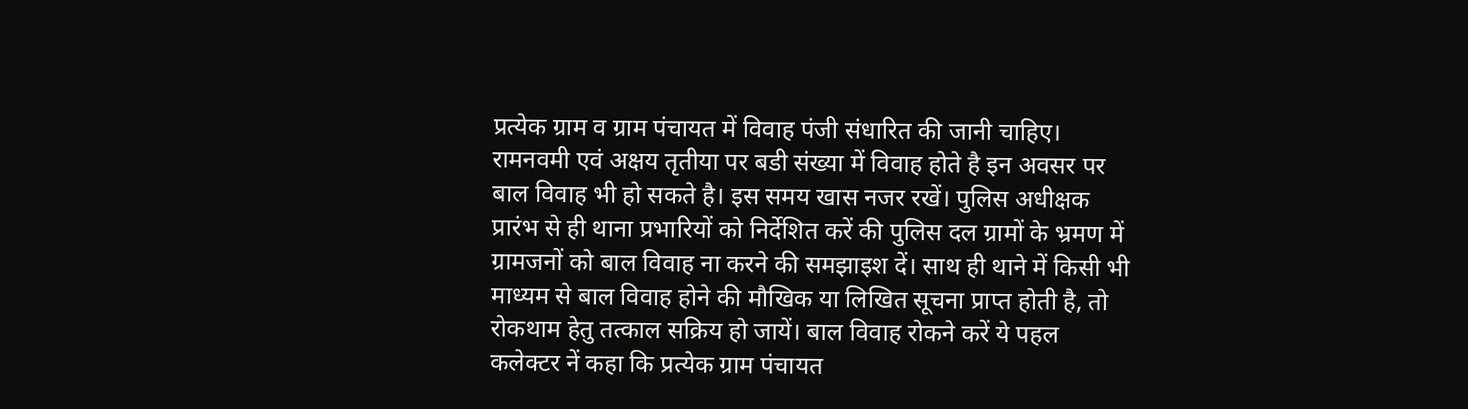प्रत्येक ग्राम व ग्राम पंचायत में विवाह पंजी संधारित की जानी चाहिए। रामनवमी एवं अक्षय तृतीया पर बडी संख्या में विवाह होते है इन अवसर पर बाल विवाह भी हो सकते है। इस समय खास नजर रखें। पुलिस अधीक्षक प्रारंभ से ही थाना प्रभारियों को निर्देशित करें की पुलिस दल ग्रामों के भ्रमण में ग्रामजनों को बाल विवाह ना करने की समझाइश दें। साथ ही थाने में किसी भी माध्यम से बाल विवाह होने की मौखिक या लिखित सूचना प्राप्त होती है, तो रोकथाम हेतु तत्काल सक्रिय हो जायें। बाल विवाह रोकने करें ये पहल कलेक्टर नें कहा कि प्रत्येक ग्राम पंचायत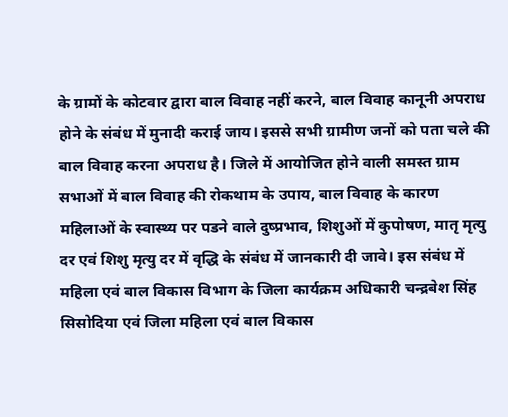के ग्रामों के कोटवार द्वारा बाल विवाह नहीं करने, बाल विवाह कानूनी अपराध होने के संबंध में मुनादी कराई जाय। इससे सभी ग्रामीण जनों को पता चले की बाल विवाह करना अपराध है। जिले में आयोजित होने वाली समस्त ग्राम सभाओं में बाल विवाह की रोकथाम के उपाय, बाल विवाह के कारण महिलाओं के स्वास्थ्य पर पडने वाले दुष्प्रभाव, शिशुओं में कुपोषण, मातृ मृत्यु दर एवं शिशु मृत्यु दर में वृद्धि के संबंध में जानकारी दी जावे। इस संबंध में महिला एवं बाल विकास विभाग के जिला कार्यक्रम अधिकारी चन्द्रबेश सिंह सिसोदिया एवं जिला महिला एवं बाल विकास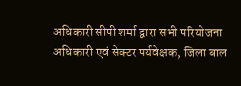अधिकारी सीपी शर्मा द्वारा सभी परियोजना अधिकारी एवं सेक्टर पर्यवेक्षक, जिला बाल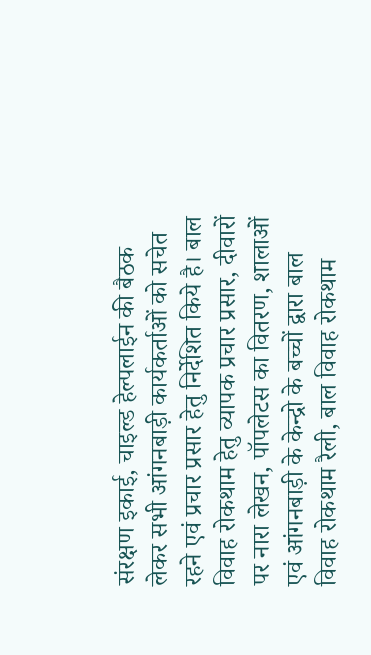संरक्षण इकाई, चाइल्ड हेल्पलाईन की बैठक लेकर सभी आंगनबाड़ी कार्यकर्ताओं को सचेत रहने एवं प्रचार प्रसार हेतु निर्देशित किये है। बाल विवाह रोकथाम हेतु व्यापक प्रचार प्रसार, दीवारों पर नारा लेखन, पॉपलेटस का वितरण, शालाओं एवं आंगनबाड़ी के केन्द्रो के बच्चों द्वारा बाल विवाह रोकथाम रैली, बाल विवाह रोकथाम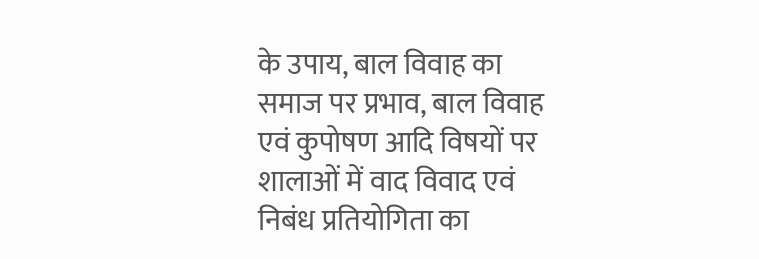के उपाय, बाल विवाह का समाज पर प्रभाव, बाल विवाह एवं कुपोषण आदि विषयों पर शालाओं में वाद विवाद एवं निबंध प्रतियोगिता का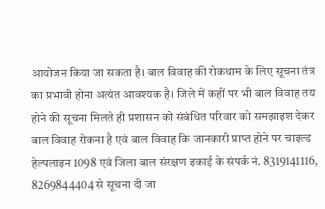आयोजन किया जा सकता है। बाल विवाह की रोकथाम के लिए सूचना तंत्र का प्रभावी होना अत्यंत आवश्यक है। जिले में कहीं पर भी बाल विवाह तय होने की सूचना मिलते ही प्रशासन को संबंधित परिवार को समझाइश देकर बाल विवाह रोकना है एवं बाल विवाह कि जानकारी प्राप्त होने पर चाइल्ड हेल्पलाइन 1098 एवं जिला बाल संरक्षण इकाई के संपर्क नं. 8319141116, 8269844404 से सूचना दी जा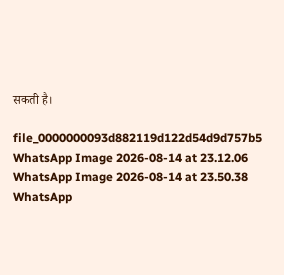सकती है।

file_0000000093d882119d122d54d9d757b5
WhatsApp Image 2026-08-14 at 23.12.06
WhatsApp Image 2026-08-14 at 23.50.38
WhatsApp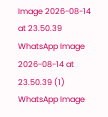Image 2026-08-14 at 23.50.39
WhatsApp Image 2026-08-14 at 23.50.39 (1)
WhatsApp Image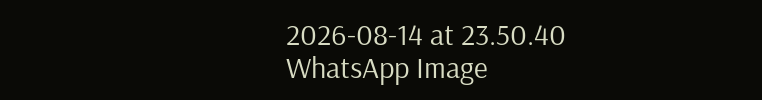2026-08-14 at 23.50.40
WhatsApp Image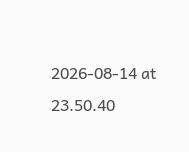2026-08-14 at 23.50.40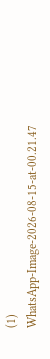(1)
WhatsApp-Image-2026-08-15-at-00.21.47